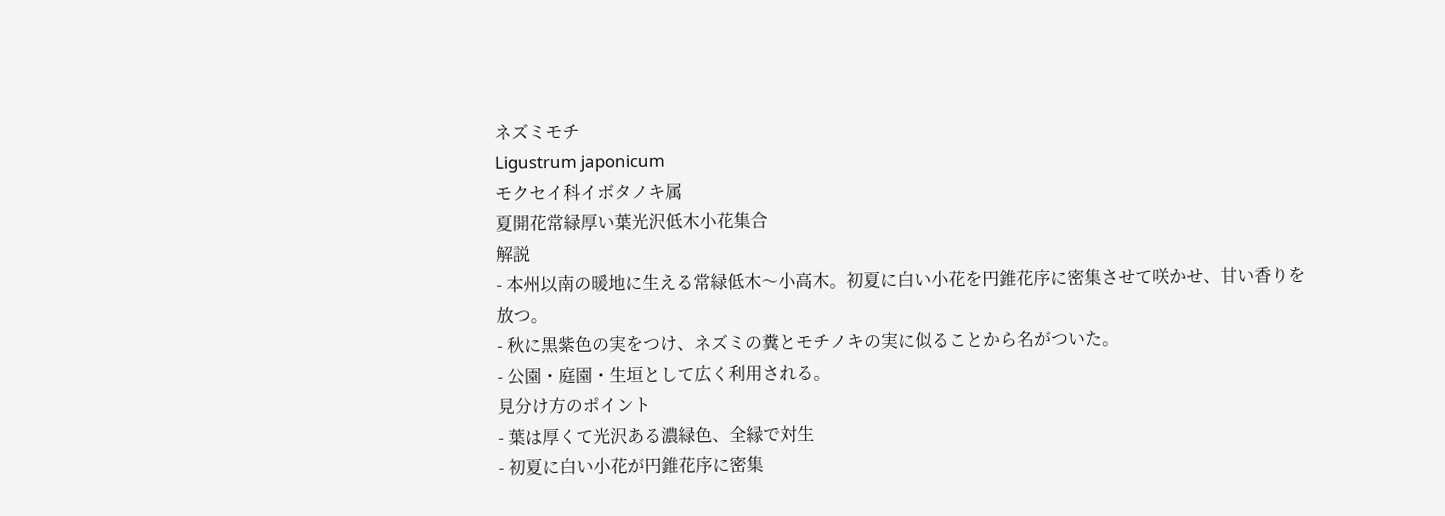ネズミモチ
Ligustrum japonicum
モクセイ科イボタノキ属
夏開花常緑厚い葉光沢低木小花集合
解説
- 本州以南の暖地に生える常緑低木〜小高木。初夏に白い小花を円錐花序に密集させて咲かせ、甘い香りを放つ。
- 秋に黒紫色の実をつけ、ネズミの糞とモチノキの実に似ることから名がついた。
- 公園・庭園・生垣として広く利用される。
見分け方のポイント
- 葉は厚くて光沢ある濃緑色、全縁で対生
- 初夏に白い小花が円錐花序に密集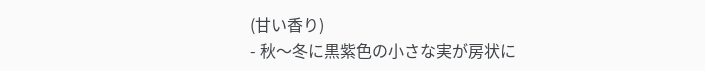(甘い香り)
- 秋〜冬に黒紫色の小さな実が房状に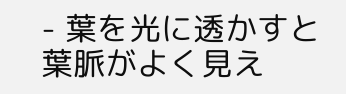- 葉を光に透かすと葉脈がよく見え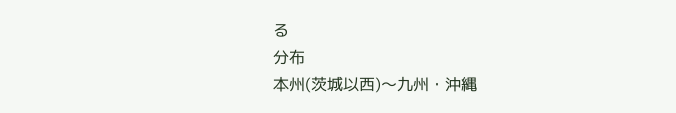る
分布
本州(茨城以西)〜九州・沖縄